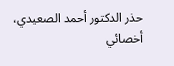حذر الدكتور أحمد الصعيدي، أخصائي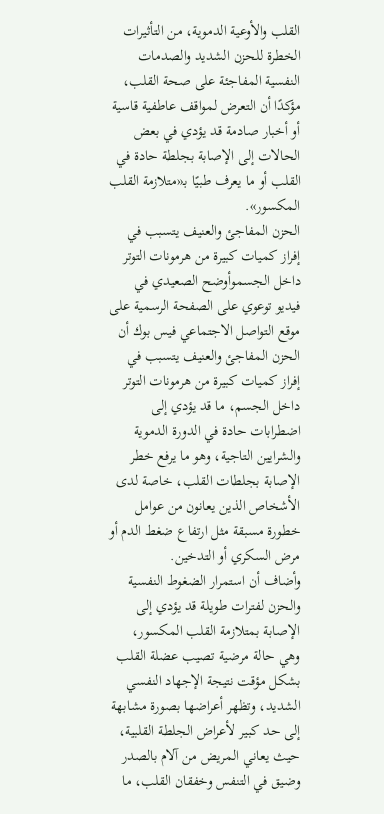القلب والأوعية الدموية، من التأثيرات الخطرة للحزن الشديد والصدمات النفسية المفاجئة على صحة القلب، مؤكدًا أن التعرض لمواقف عاطفية قاسية أو أخبار صادمة قد يؤدي في بعض الحالات إلى الإصابة بجلطة حادة في القلب أو ما يعرف طبيًا بـ«متلازمة القلب المكسور».
الحزن المفاجئ والعنيف يتسبب في إفراز كميات كبيرة من هرمونات التوتر داخل الجسموأوضح الصعيدي في فيديو توعوي على الصفحة الرسمية على موقع التواصل الاجتماعي فيس بوك أن الحزن المفاجئ والعنيف يتسبب في إفراز كميات كبيرة من هرمونات التوتر داخل الجسم، ما قد يؤدي إلى اضطرابات حادة في الدورة الدموية والشرايين التاجية، وهو ما يرفع خطر الإصابة بجلطات القلب، خاصة لدى الأشخاص الذين يعانون من عوامل خطورة مسبقة مثل ارتفاع ضغط الدم أو مرض السكري أو التدخين.
وأضاف أن استمرار الضغوط النفسية والحزن لفترات طويلة قد يؤدي إلى الإصابة بمتلازمة القلب المكسور، وهي حالة مرضية تصيب عضلة القلب بشكل مؤقت نتيجة الإجهاد النفسي الشديد، وتظهر أعراضها بصورة مشابهة إلى حد كبير لأعراض الجلطة القلبية، حيث يعاني المريض من آلام بالصدر وضيق في التنفس وخفقان القلب، ما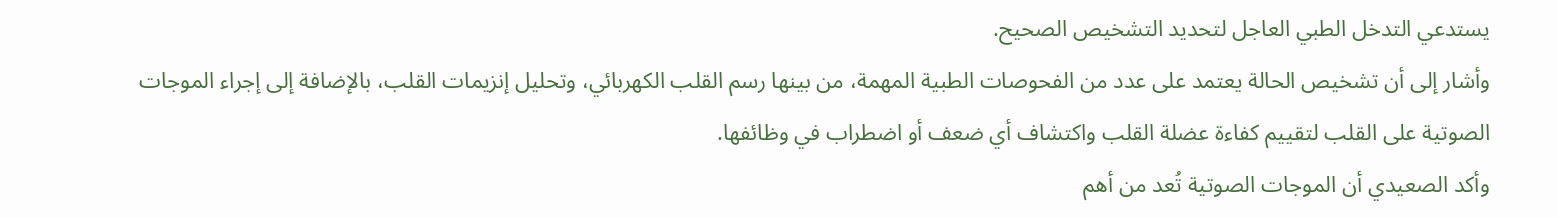يستدعي التدخل الطبي العاجل لتحديد التشخيص الصحيح.
وأشار إلى أن تشخيص الحالة يعتمد على عدد من الفحوصات الطبية المهمة، من بينها رسم القلب الكهربائي، وتحليل إنزيمات القلب، بالإضافة إلى إجراء الموجات الصوتية على القلب لتقييم كفاءة عضلة القلب واكتشاف أي ضعف أو اضطراب في وظائفها.
وأكد الصعيدي أن الموجات الصوتية تُعد من أهم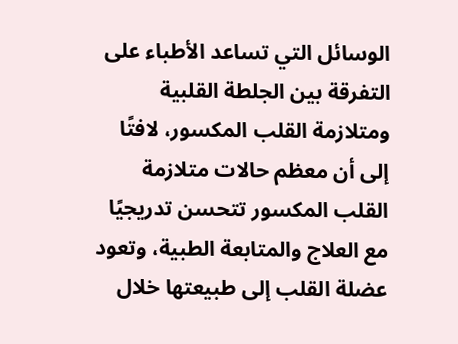الوسائل التي تساعد الأطباء على التفرقة بين الجلطة القلبية ومتلازمة القلب المكسور، لافتًا إلى أن معظم حالات متلازمة القلب المكسور تتحسن تدريجيًا مع العلاج والمتابعة الطبية، وتعود عضلة القلب إلى طبيعتها خلال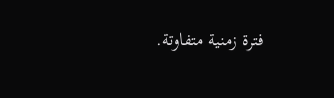فترة زمنية متفاوتة.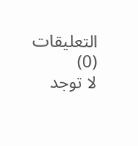التعليقات (0)
لا توجد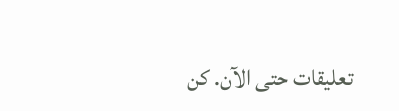تعليقات حتى الآن. كن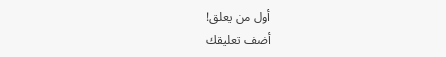أول من يعلق!
أضف تعليقك